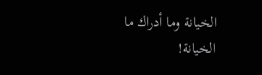الخيانة وما أدراك ما الخيانة!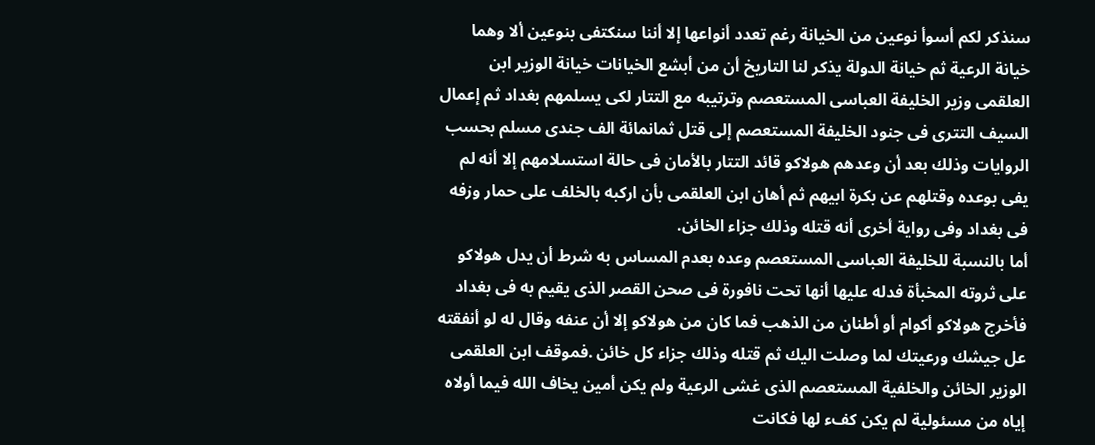سنذكر لكم أسوأ نوعين من الخيانة رغم تعدد أنواعها إلا أننا سنكتفى بنوعين ألا وهما خيانة الرعية ثم خيانة الدولة يذكر لنا التاريخ أن من أبشع الخيانات خيانة الوزير ابن العلقمى وزير الخليفة العباسى المستعصم وترتيبه مع التتار لكى يسلمهم بغداد ثم إعمال السيف التترى فى جنود الخليفة المستعصم إلى قتل ثمانمائة الف جندى مسلم بحسب الروايات وذلك بعد أن وعدهم هولاكو قائد التتار بالأمان فى حالة استسلامهم إلا أنه لم يفى بوعده وقتلهم عن بكرة ابيهم ثم أهان ابن العلقمى بأن اركبه بالخلف على حمار وزفه فى بغداد وفى رواية أخرى أنه قتله وذلك جزاء الخائن.
أما بالنسبة للخليفة العباسى المستعصم وعده بعدم المساس به شرط أن يدل هولاكو على ثروته المخبأة فدله عليها أنها تحت نافورة فى صحن القصر الذى يقيم به فى بغداد فأخرج هولاكو أكوام أو أطنان من الذهب فما كان من هولاكو إلا أن عنفه وقال له لو أنفقته عل جيشك ورعيتك لما وصلت اليك ثم قتله وذلك جزاء كل خائن .فموقف ابن العلقمى الوزير الخائن والخلفية المستعصم الذى غشى الرعية ولم يكن أمين يخاف الله فيما أولاه إياه من مسئولية لم يكن كفء لها فكانت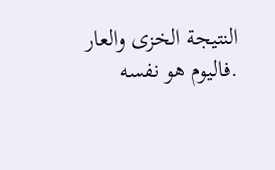النتيجة الخزى والعار .فاليوم هو نفسه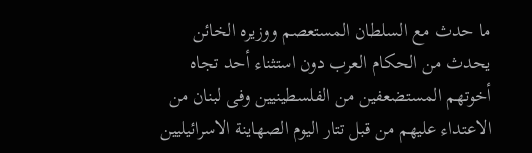ما حدث مع السلطان المستعصم ووزيره الخائن يحدث من الحكام العرب دون استثناء أحد تجاه أخوتهم المستضعفين من الفلسطينيين وفى لبنان من الاعتداء عليهم من قبل تتار اليوم الصهاينة الاسرائيليين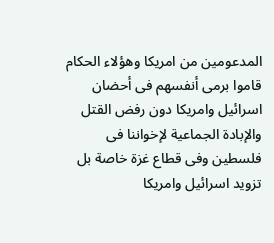المدعومين من امريكا وهؤلاء الحكام قاموا برمى أنفسهم فى أحضان اسرائيل وامريكا دون رفض القتل والإبادة الجماعية لإخواننا فى فلسطين وفى قطاع غزة خاصة بل تزويد اسرائيل وامريكا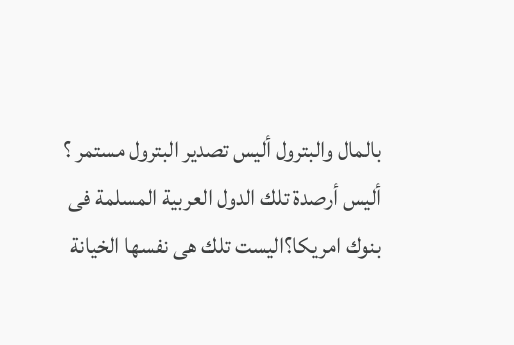بالمال والبترول أليس تصدير البترول مستمر ؟ أليس أرصدة تلك الدول العربية المسلمة فى بنوك امريكا؟اليست تلك هى نفسها الخيانة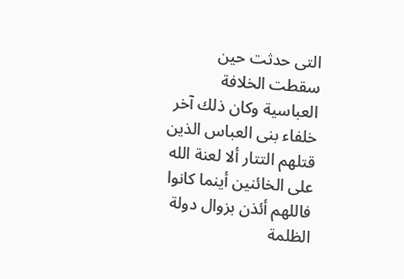التى حدثت حين سقطت الخلافة العباسية وكان ذلك آخر خلفاء بنى العباس الذين قتلهم التتار ألا لعنة الله على الخائنين أينما كانوا فاللهم أئذن بزوال دولة الظلمة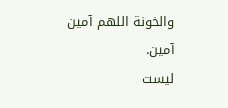والخونة اللهم آمين آمين.
ليست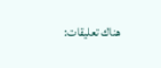هناك تعليقات: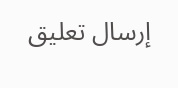إرسال تعليق